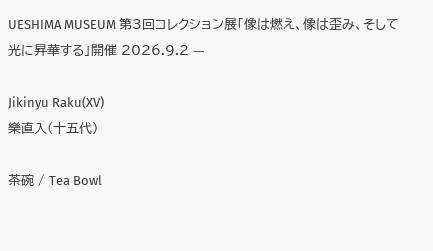UESHIMA MUSEUM 第3回コレクション展「像は燃え、像は歪み、そして光に昇華する」開催 2026.9.2 —

Jikinyu Raku(XV)
樂直入(十五代)

茶碗 / Tea Bowl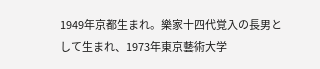1949年京都生まれ。樂家十四代覚入の長男として生まれ、1973年東京藝術大学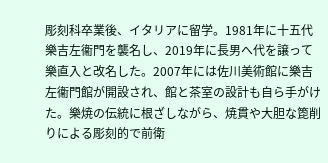彫刻科卒業後、イタリアに留学。1981年に十五代樂吉左衞門を襲名し、2019年に長男へ代を譲って樂直入と改名した。2007年には佐川美術館に樂吉左衞門館が開設され、館と茶室の設計も自ら手がけた。樂焼の伝統に根ざしながら、焼貫や大胆な箆削りによる彫刻的で前衛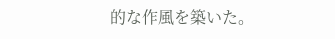的な作風を築いた。